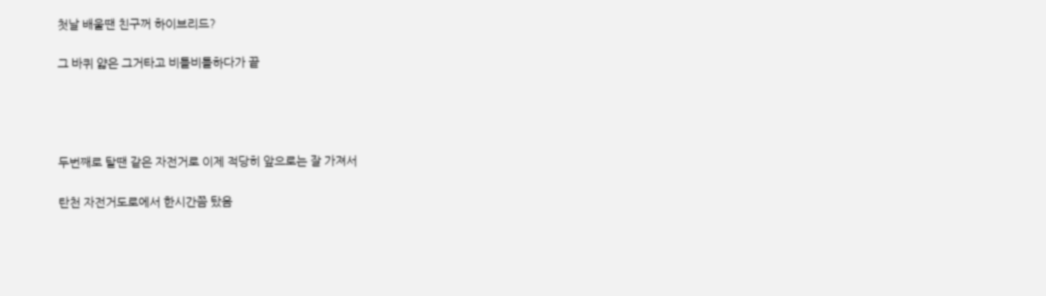첫날 배울땐 친구꺼 하이브리드?

그 바퀴 얇은 그거타고 비틀비틀하다가 끝




두번째로 탈땐 같은 자전거로 이제 적당히 앞으로는 잘 가져서

탄천 자전거도로에서 한시간쯤 탔음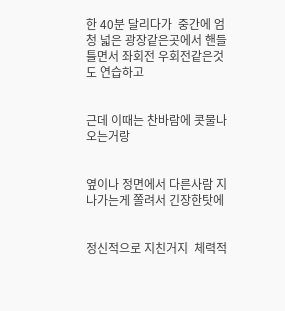한 40분 달리다가  중간에 엄청 넓은 광장같은곳에서 핸들틀면서 좌회전 우회전같은것도 연습하고


근데 이때는 찬바람에 콧물나오는거랑


옆이나 정면에서 다른사람 지나가는게 쫄려서 긴장한탓에


정신적으로 지친거지  체력적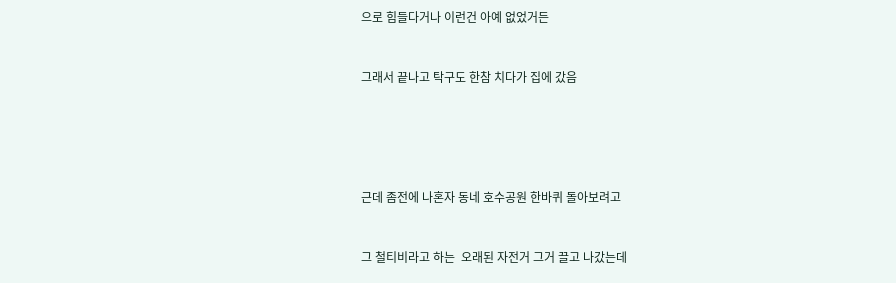으로 힘들다거나 이런건 아예 없었거든


그래서 끝나고 탁구도 한참 치다가 집에 갔음





근데 좀전에 나혼자 동네 호수공원 한바퀴 돌아보려고


그 철티비라고 하는  오래된 자전거 그거 끌고 나갔는데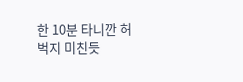한 10분 타니깐 허벅지 미친듯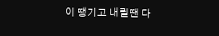이 땡기고 내릴땐 다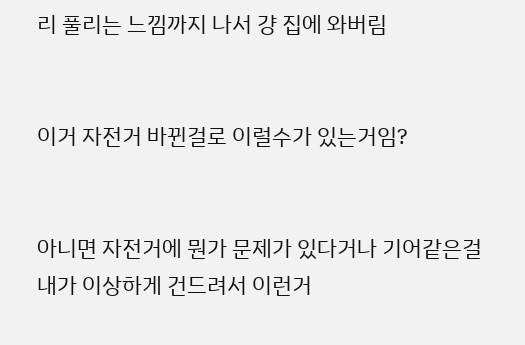리 풀리는 느낌까지 나서 걍 집에 와버림


이거 자전거 바뀐걸로 이럴수가 있는거임?


아니면 자전거에 뭔가 문제가 있다거나 기어같은걸 내가 이상하게 건드려서 이런거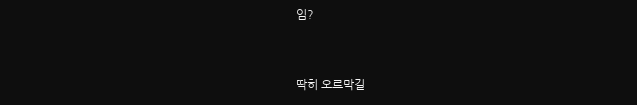임?


딱히 오르막길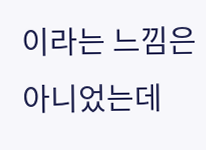이라는 느낌은 아니었는데